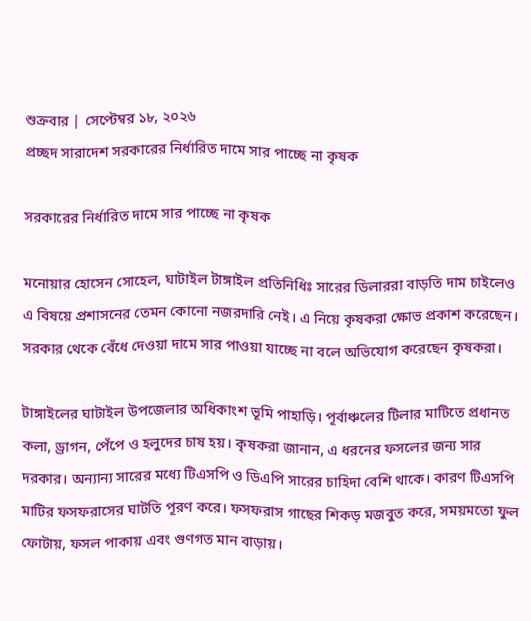শুক্রবার | সেপ্টেম্বর ১৮, ২০২৬
প্রচ্ছদ সারাদেশ সরকারের নির্ধারিত দামে সার পাচ্ছে না কৃষক

সরকারের নির্ধারিত দামে সার পাচ্ছে না কৃষক

মনোয়ার হোসেন সোহেল, ঘাটাইল টাঙ্গাইল প্রতিনিধিঃ সারের ডিলাররা বাড়তি দাম চাইলেও এ বিষয়ে প্রশাসনের তেমন কোনো নজরদারি নেই। এ নিয়ে কৃষকরা ক্ষোভ প্রকাশ করেছেন। সরকার থেকে বেঁধে দেওয়া দামে সার পাওয়া যাচ্ছে না বলে অভিযোগ করেছেন কৃষকরা।

টাঙ্গাইলের ঘাটাইল উপজেলার অধিকাংশ ভূমি পাহাড়ি। পূর্বাঞ্চলের টিলার মাটিতে প্রধানত কলা, ড্রাগন, পেঁপে ও হলুদের চাষ হয়। কৃষকরা জানান, এ ধরনের ফসলের জন্য সার দরকার। অন্যান্য সারের মধ্যে টিএসপি ও ডিএপি সারের চাহিদা বেশি থাকে। কারণ টিএসপি মাটির ফসফরাসের ঘাটতি পূরণ করে। ফসফরাস গাছের শিকড় মজবুত করে, সময়মতো ফুল ফোটায়, ফসল পাকায় এবং গুণগত মান বাড়ায়।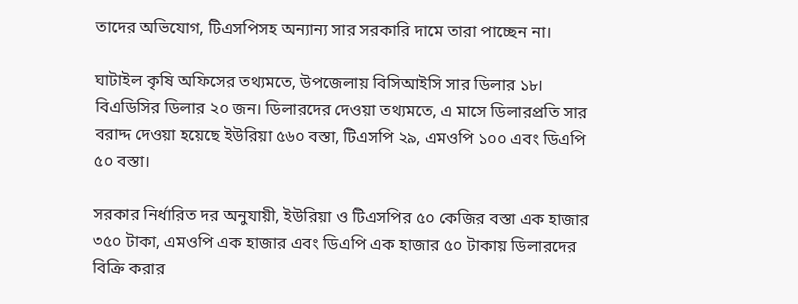তাদের অভিযোগ, টিএসপিসহ অন্যান্য সার সরকারি দামে তারা পাচ্ছেন না।

ঘাটাইল কৃষি অফিসের তথ্যমতে, উপজেলায় বিসিআইসি সার ডিলার ১৮। বিএডিসির ডিলার ২০ জন। ডিলারদের দেওয়া তথ্যমতে, এ মাসে ডিলারপ্রতি সার বরাদ্দ দেওয়া হয়েছে ইউরিয়া ৫৬০ বস্তা, টিএসপি ২৯, এমওপি ১০০ এবং ডিএপি ৫০ বস্তা।

সরকার নির্ধারিত দর অনুযায়ী, ইউরিয়া ও টিএসপির ৫০ কেজির বস্তা এক হাজার ৩৫০ টাকা, এমওপি এক হাজার এবং ডিএপি এক হাজার ৫০ টাকায় ডিলারদের বিক্রি করার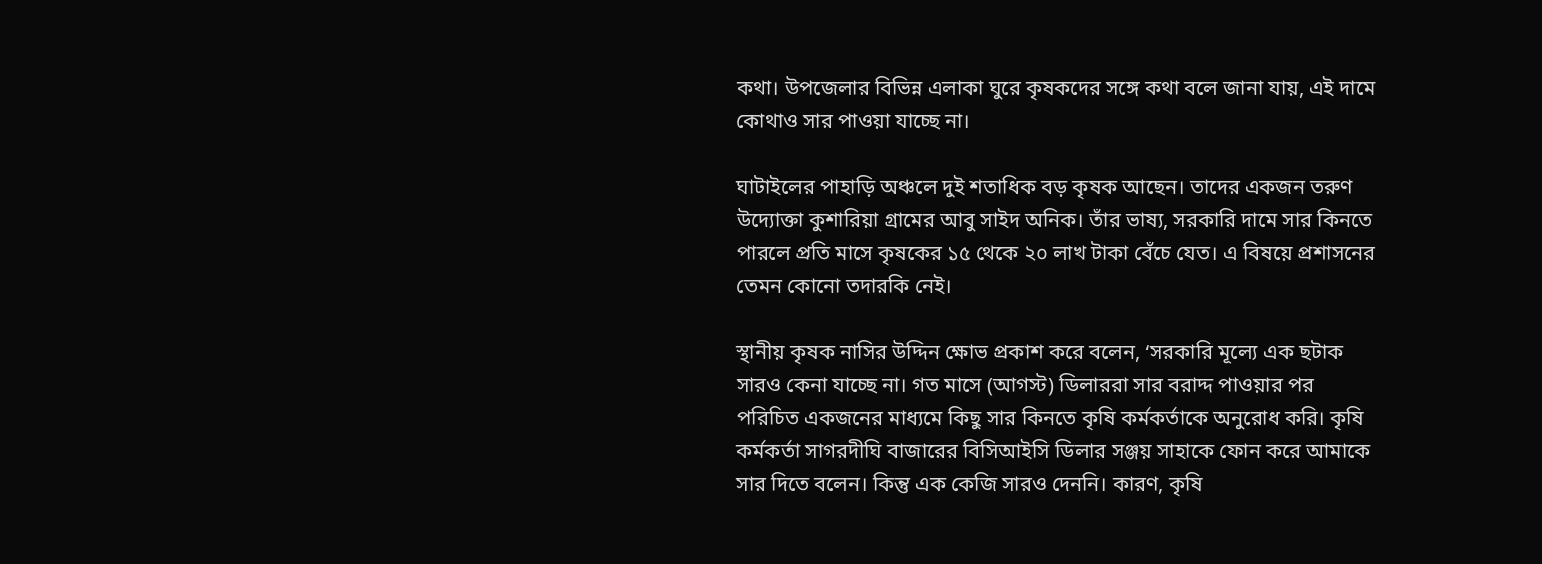কথা। উপজেলার বিভিন্ন এলাকা ঘুরে কৃষকদের সঙ্গে কথা বলে জানা যায়, এই দামে কোথাও সার পাওয়া যাচ্ছে না।

ঘাটাইলের পাহাড়ি অঞ্চলে দুই শতাধিক বড় কৃষক আছেন। তাদের একজন তরুণ উদ্যোক্তা কুশারিয়া গ্রামের আবু সাইদ অনিক। তাঁর ভাষ্য, সরকারি দামে সার কিনতে পারলে প্রতি মাসে কৃষকের ১৫ থেকে ২০ লাখ টাকা বেঁচে যেত। এ বিষয়ে প্রশাসনের তেমন কোনো তদারকি নেই।

স্থানীয় কৃষক নাসির উদ্দিন ক্ষোভ প্রকাশ করে বলেন, ‘সরকারি মূল্যে এক ছটাক সারও কেনা যাচ্ছে না। গত মাসে (আগস্ট) ডিলাররা সার বরাদ্দ পাওয়ার পর পরিচিত একজনের মাধ্যমে কিছু সার কিনতে কৃষি কর্মকর্তাকে অনুরোধ করি। কৃষি কর্মকর্তা সাগরদীঘি বাজারের বিসিআইসি ডিলার সঞ্জয় সাহাকে ফোন করে আমাকে সার দিতে বলেন। কিন্তু এক কেজি সারও দেননি। কারণ, কৃষি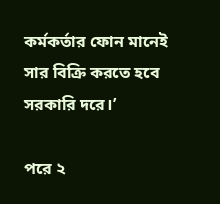কর্মকর্তার ফোন মানেই সার বিক্রি করতে হবে সরকারি দরে।’

পরে ২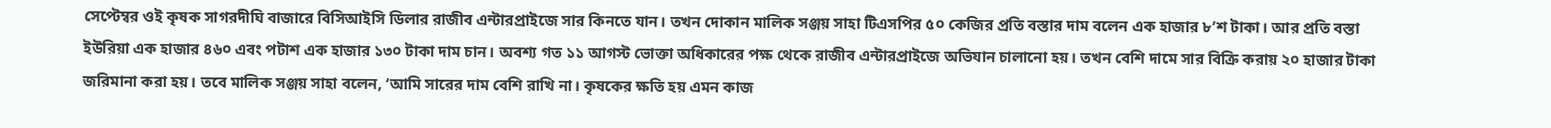সেপ্টেম্বর ওই কৃষক সাগরদীঘি বাজারে বিসিআইসি ডিলার রাজীব এন্টারপ্রাইজে সার কিনতে যান। তখন দোকান মালিক সঞ্জয় সাহা টিএসপির ৫০ কেজির প্রতি বস্তার দাম বলেন এক হাজার ৮’শ টাকা। আর প্রতি বস্তা ইউরিয়া এক হাজার ৪৬০ এবং পটাশ এক হাজার ১৩০ টাকা দাম চান। অবশ্য গত ১১ আগস্ট ভোক্তা অধিকারের পক্ষ থেকে রাজীব এন্টারপ্রাইজে অভিযান চালানো হয়। তখন বেশি দামে সার বিক্রি করায় ২০ হাজার টাকা জরিমানা করা হয়। তবে মালিক সঞ্জয় সাহা বলেন, ‘আমি সারের দাম বেশি রাখি না। কৃষকের ক্ষতি হয় এমন কাজ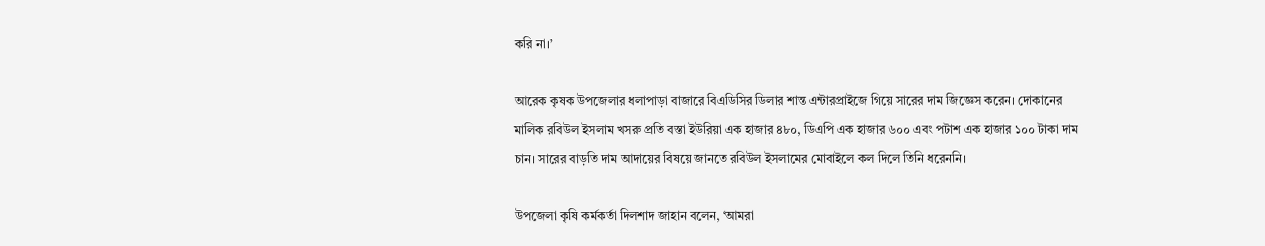করি না।’

আরেক কৃষক উপজেলার ধলাপাড়া বাজারে বিএডিসির ডিলার শান্ত এন্টারপ্রাইজে গিয়ে সারের দাম জিজ্ঞেস করেন। দোকানের মালিক রবিউল ইসলাম খসরু প্রতি বস্তা ইউরিয়া এক হাজার ৪৮০, ডিএপি এক হাজার ৬০০ এবং পটাশ এক হাজার ১০০ টাকা দাম চান। সারের বাড়তি দাম আদায়ের বিষয়ে জানতে রবিউল ইসলামের মোবাইলে কল দিলে তিনি ধরেননি।

উপজেলা কৃষি কর্মকর্তা দিলশাদ জাহান বলেন, ‘আমরা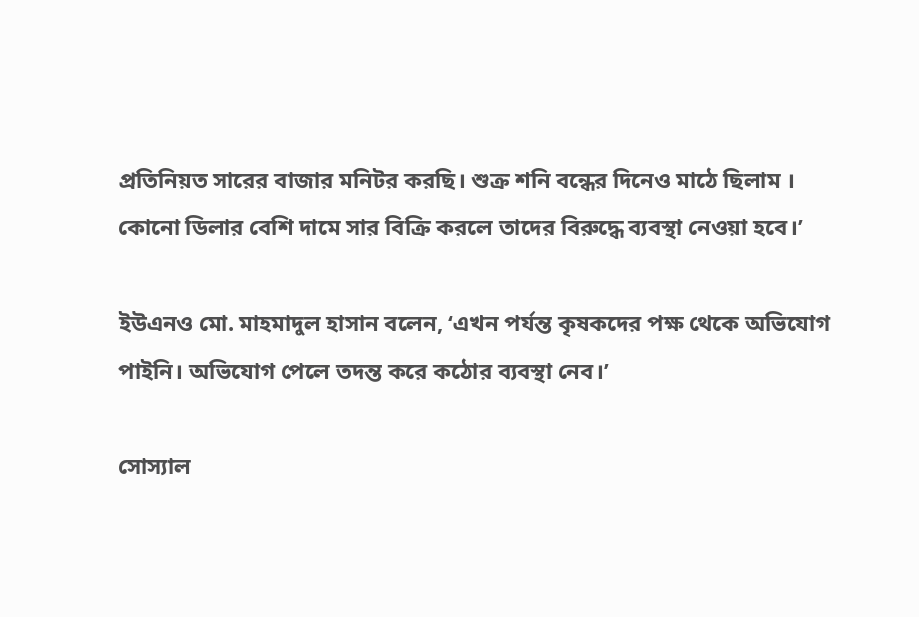প্রতিনিয়ত সারের বাজার মনিটর করছি। শুক্র শনি বন্ধের দিনেও মাঠে ছিলাম । কোনো ডিলার বেশি দামে সার বিক্রি করলে তাদের বিরুদ্ধে ব্যবস্থা নেওয়া হবে।’

ইউএনও মো. মাহমাদুল হাসান বলেন, ‘এখন পর্যন্ত কৃষকদের পক্ষ থেকে অভিযোগ পাইনি। অভিযোগ পেলে তদন্ত করে কঠোর ব্যবস্থা নেব।’

সোস্যাল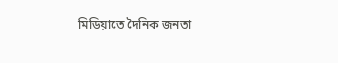মিডিয়াতে দৈনিক জনতা